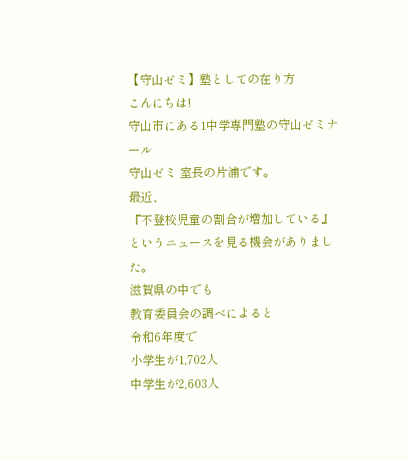【守山ゼミ】塾としての在り方
こんにちは!
守山市にある1中学専門塾の守山ゼミナール
守山ゼミ 室長の片浦です。
最近、
『不登校児童の割合が増加している』
というニュースを見る機会がありました。
滋賀県の中でも
教育委員会の調べによると
令和6年度で
小学生が1,702人
中学生が2,603人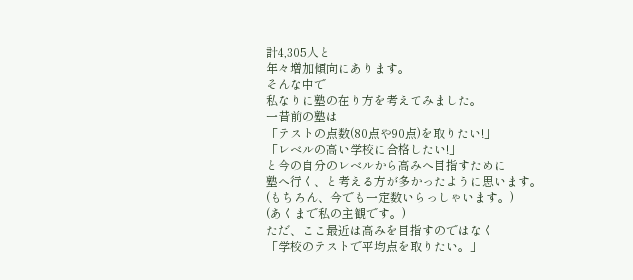計4,305人と
年々増加傾向にあります。
そんな中で
私なりに塾の在り方を考えてみました。
一昔前の塾は
「テストの点数(80点や90点)を取りたい!」
「レベルの高い学校に合格したい!」
と今の自分のレベルから高みへ目指すために
塾へ行く、と考える方が多かったように思います。
(もちろん、今でも一定数いらっしゃいます。)
(あくまで私の主観です。)
ただ、ここ最近は高みを目指すのではなく
「学校のテストで平均点を取りたい。」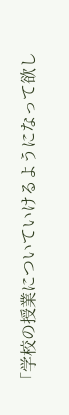「学校の授業についていけるようになって欲し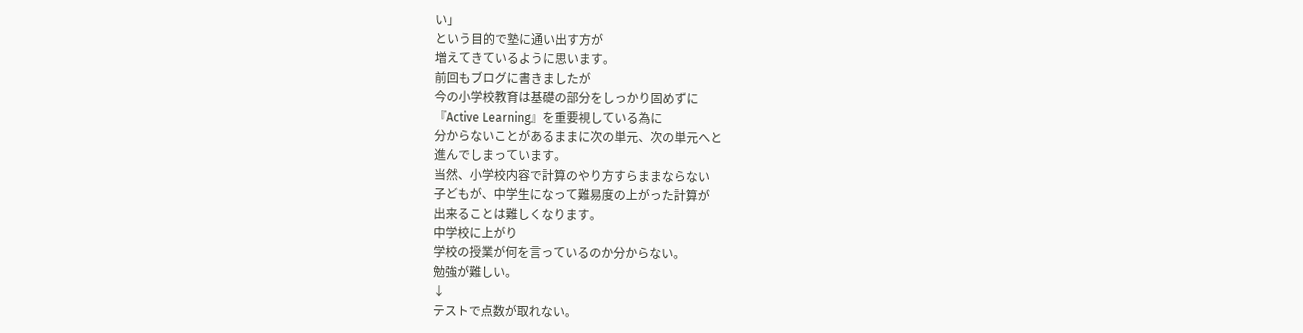い」
という目的で塾に通い出す方が
増えてきているように思います。
前回もブログに書きましたが
今の小学校教育は基礎の部分をしっかり固めずに
『Active Learning』を重要視している為に
分からないことがあるままに次の単元、次の単元へと
進んでしまっています。
当然、小学校内容で計算のやり方すらままならない
子どもが、中学生になって難易度の上がった計算が
出来ることは難しくなります。
中学校に上がり
学校の授業が何を言っているのか分からない。
勉強が難しい。
↓
テストで点数が取れない。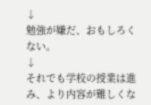↓
勉強が嫌だ、おもしろくない。
↓
それでも学校の授業は進み、より内容が難しくな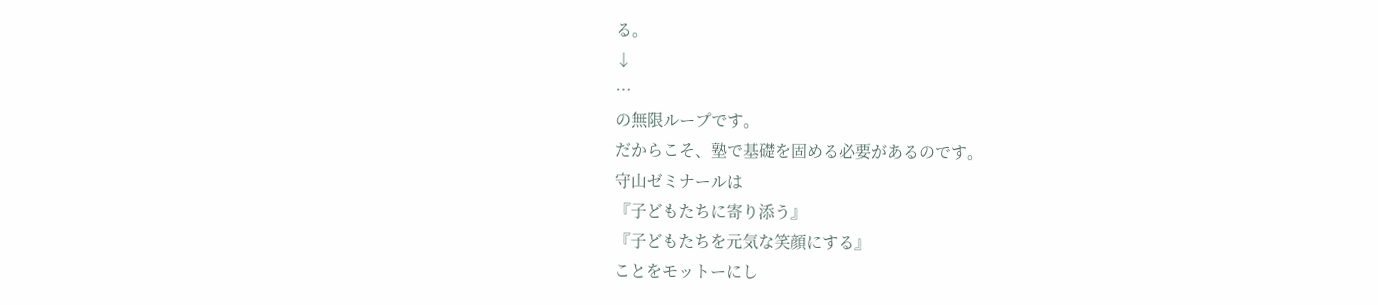る。
↓
…
の無限ループです。
だからこそ、塾で基礎を固める必要があるのです。
守山ゼミナールは
『子どもたちに寄り添う』
『子どもたちを元気な笑顔にする』
ことをモットーにし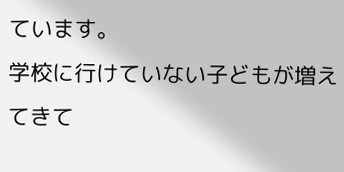ています。
学校に行けていない子どもが増えてきて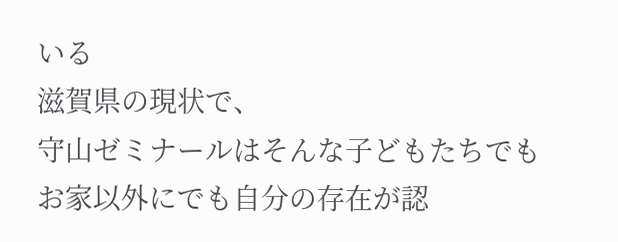いる
滋賀県の現状で、
守山ゼミナールはそんな子どもたちでも
お家以外にでも自分の存在が認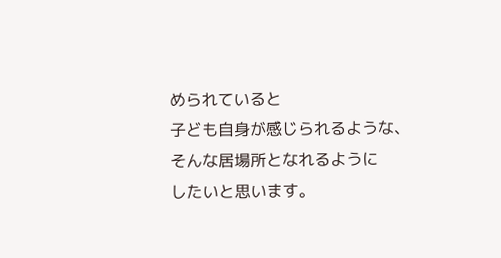められていると
子ども自身が感じられるような、
そんな居場所となれるように
したいと思います。